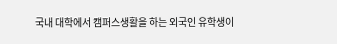국내 대학에서 캠퍼스생활을 하는 외국인 유학생이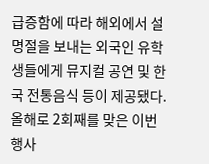급증함에 따라 해외에서 설 명절을 보내는 외국인 유학생들에게 뮤지컬 공연 및 한국 전통음식 등이 제공됐다.
올해로 2회째를 맞은 이번 행사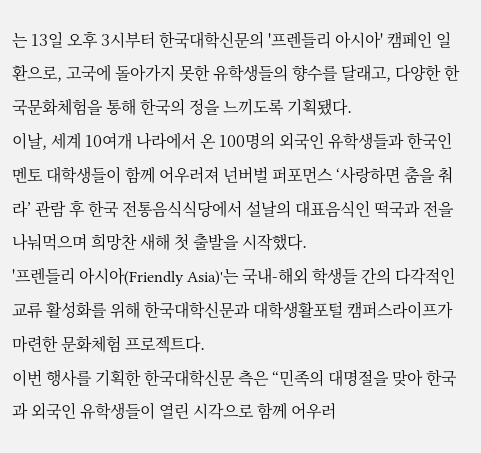는 13일 오후 3시부터 한국대학신문의 '프렌들리 아시아' 캠페인 일환으로, 고국에 돌아가지 못한 유학생들의 향수를 달래고, 다양한 한국문화체험을 통해 한국의 정을 느끼도록 기획됐다.
이날, 세계 10여개 나라에서 온 100명의 외국인 유학생들과 한국인 멘토 대학생들이 함께 어우러져 넌버벌 퍼포먼스 ‘사랑하면 춤을 춰라’ 관람 후 한국 전통음식식당에서 설날의 대표음식인 떡국과 전을 나눠먹으며 희망찬 새해 첫 출발을 시작했다.
'프렌들리 아시아(Friendly Asia)'는 국내-해외 학생들 간의 다각적인 교류 활성화를 위해 한국대학신문과 대학생활포털 캠퍼스라이프가 마련한 문화체험 프로젝트다.
이번 행사를 기획한 한국대학신문 측은 “민족의 대명절을 맞아 한국과 외국인 유학생들이 열린 시각으로 함께 어우러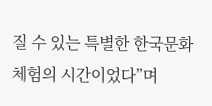질 수 있는 특별한 한국문화 체험의 시간이었다”며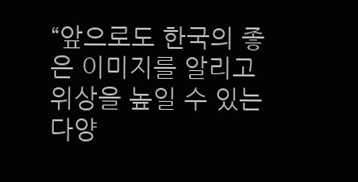“앞으로도 한국의 좋은 이미지를 알리고 위상을 높일 수 있는 다양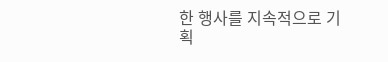한 행사를 지속적으로 기획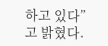하고 있다”고 밝혔다.